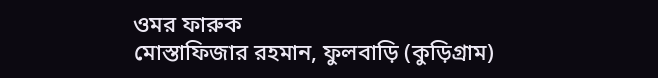ওমর ফারুক
মোস্তাফিজার রহমান, ফুলবাড়ি (কুড়িগ্রাম)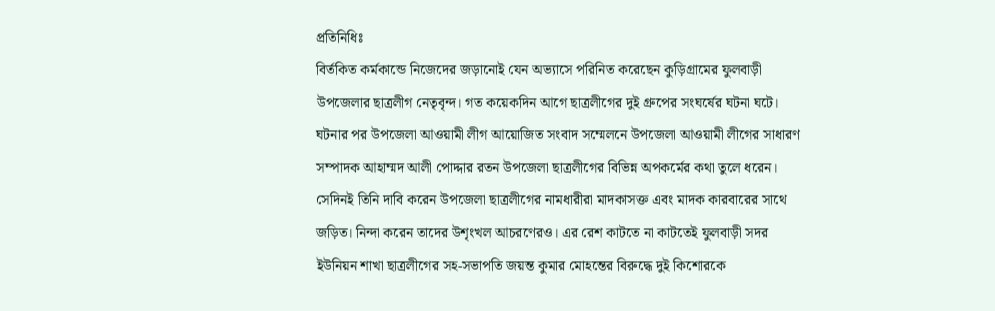প্রতিনিধিঃ
বির্তকিত কর্মকান্ডে নিজেদের জড়ানোই যেন অভ্যাসে পরিনিত করেছেন কুড়িগ্রামের ফুলবাড়ী উপজেলার ছাত্রলীগ নেতৃবৃন্দ। গত কয়েকদিন আগে ছাত্রলীগের দুই গ্রুপের সংঘর্ষের ঘটনা ঘটে। ঘটনার পর উপজেলা আওয়ামী লীগ আয়োজিত সংবাদ সম্মেলনে উপজেলা আওয়ামী লীগের সাধারণ সম্পাদক আহাম্মদ আলী পোদ্দার রতন উপজেলা ছাত্রলীগের বিভিন্ন অপকর্মের কথা তুলে ধরেন। সেদিনই তিনি দাবি করেন উপজেলা ছাত্রলীগের নামধারীরা মাদকাসক্ত এবং মাদক কারবারের সাথে জড়িত। নিন্দা করেন তাদের উশৃংখল আচরণেরও। এর রেশ কাটতে না কাটতেই ফুলবাড়ী সদর ইউনিয়ন শাখা ছাত্রলীগের সহ-সভাপতি জয়ন্ত কুমার মোহন্তের বিরুদ্ধে দুই কিশোরকে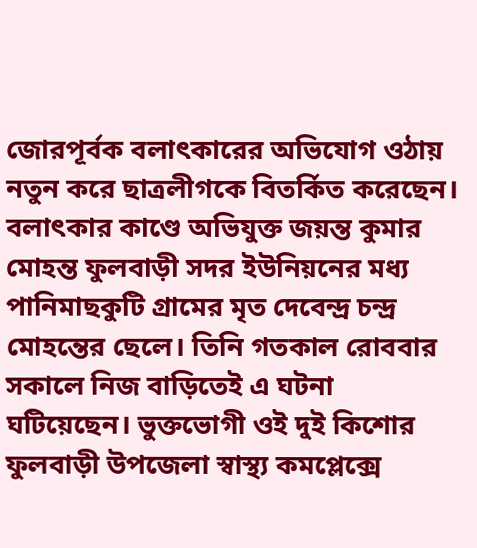জোরপূর্বক বলাৎকারের অভিযোগ ওঠায় নতুন করে ছাত্রলীগকে বিতর্কিত করেছেন।
বলাৎকার কাণ্ডে অভিযুক্ত জয়ন্ত কুমার মোহন্ত ফুলবাড়ী সদর ইউনিয়নের মধ্য পানিমাছকুটি গ্রামের মৃত দেবেন্দ্র চন্দ্র মোহন্তের ছেলে। তিনি গতকাল রোববার সকালে নিজ বাড়িতেই এ ঘটনা ঘটিয়েছেন। ভুক্তভোগী ওই দুই কিশোর ফুলবাড়ী উপজেলা স্বাস্থ্য কমপ্লেক্সে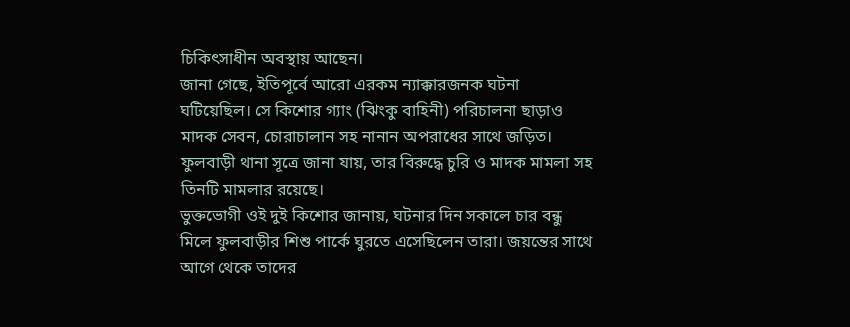চিকিৎসাধীন অবস্থায় আছেন।
জানা গেছে, ইতিপূর্বে আরো এরকম ন্যাক্কারজনক ঘটনা ঘটিয়েছিল। সে কিশোর গ্যাং (ঝিংকু বাহিনী) পরিচালনা ছাড়াও মাদক সেবন, চোরাচালান সহ নানান অপরাধের সাথে জড়িত। ফুলবাড়ী থানা সূত্রে জানা যায়, তার বিরুদ্ধে চুরি ও মাদক মামলা সহ তিনটি মামলার রয়েছে।
ভুক্তভোগী ওই দুই কিশোর জানায়, ঘটনার দিন সকালে চার বন্ধু মিলে ফুলবাড়ীর শিশু পার্কে ঘুরতে এসেছিলেন তারা। জয়ন্তের সাথে আগে থেকে তাদের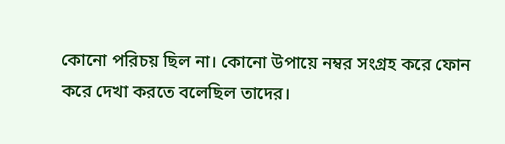কোনো পরিচয় ছিল না। কোনো উপায়ে নম্বর সংগ্রহ করে ফোন করে দেখা করতে বলেছিল তাদের।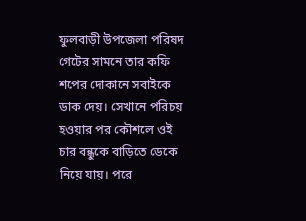ফুলবাড়ী উপজেলা পরিষদ গেটের সামনে তার কফি শপের দোকানে সবাইকে ডাক দেয়। সেখানে পরিচয় হওয়ার পর কৌশলে ওই চার বন্ধুকে বাড়িতে ডেকে নিয়ে যায়। পরে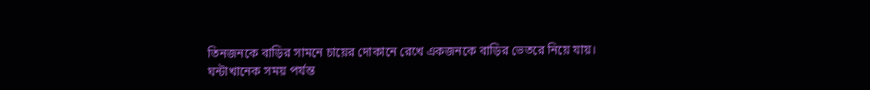তিনজনকে বাড়ির সামনে চায়ের দোকানে রেখে একজনকে বাড়ির ভেতরে নিয়ে যায়।
ঘন্টাখানেক সময় পর্যন্ত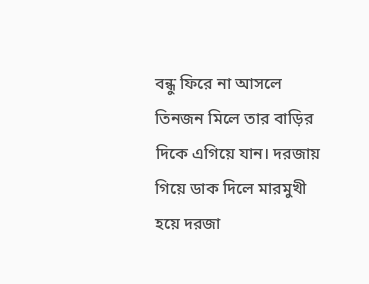বন্ধু ফিরে না আসলে তিনজন মিলে তার বাড়ির দিকে এগিয়ে যান। দরজায় গিয়ে ডাক দিলে মারমুখী হয়ে দরজা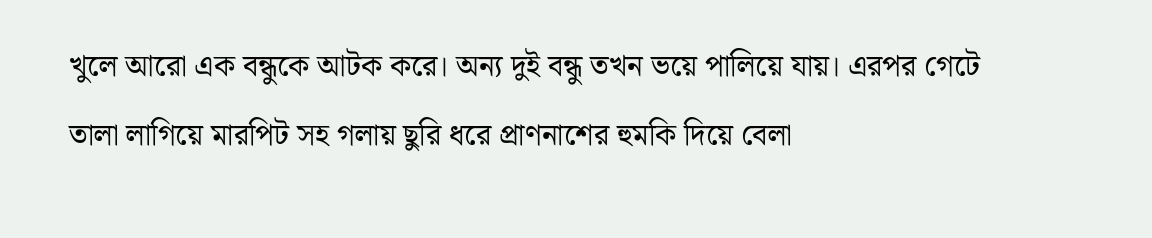খুলে আরো এক বন্ধুকে আটক করে। অন্য দুই বন্ধু তখন ভয়ে পালিয়ে যায়। এরপর গেটে তালা লাগিয়ে মারপিট সহ গলায় ছুরি ধরে প্রাণনাশের হুমকি দিয়ে বেলা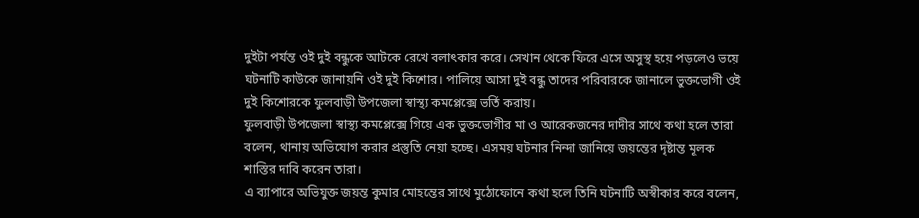দুইটা পর্যন্ত ওই দুই বন্ধুকে আটকে রেখে বলাৎকার করে। সেখান থেকে ফিরে এসে অসুস্থ হয়ে পড়লেও ভয়ে ঘটনাটি কাউকে জানায়নি ওই দুই কিশোর। পালিয়ে আসা দুই বন্ধু তাদের পরিবারকে জানালে ভুক্তভোগী ওই দুই কিশোরকে ফুলবাড়ী উপজেলা স্বাস্থ্য কমপ্লেক্সে ভর্তি করায়।
ফুলবাড়ী উপজেলা স্বাস্থ্য কমপ্লেক্সে গিয়ে এক ভুক্তভোগীর মা ও আরেকজনের দাদীর সাথে কথা হলে তারা বলেন, থানায় অভিযোগ করার প্রস্তুতি নেয়া হচ্ছে। এসময় ঘটনার নিন্দা জানিয়ে জয়ন্তের দৃষ্টান্ত মূলক শাস্তির দাবি করেন তারা।
এ ব্যাপারে অভিযুক্ত জয়ন্ত কুমার মোহন্তের সাথে মুঠোফোনে কথা হলে তিনি ঘটনাটি অস্বীকার করে বলেন,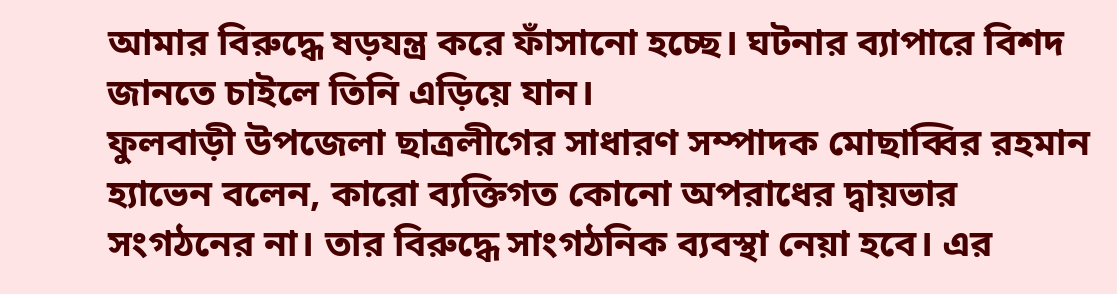আমার বিরুদ্ধে ষড়যন্ত্র করে ফাঁসানো হচ্ছে। ঘটনার ব্যাপারে বিশদ জানতে চাইলে তিনি এড়িয়ে যান।
ফুলবাড়ী উপজেলা ছাত্রলীগের সাধারণ সম্পাদক মোছাব্বির রহমান হ্যাভেন বলেন, কারো ব্যক্তিগত কোনো অপরাধের দ্বায়ভার সংগঠনের না। তার বিরুদ্ধে সাংগঠনিক ব্যবস্থা নেয়া হবে। এর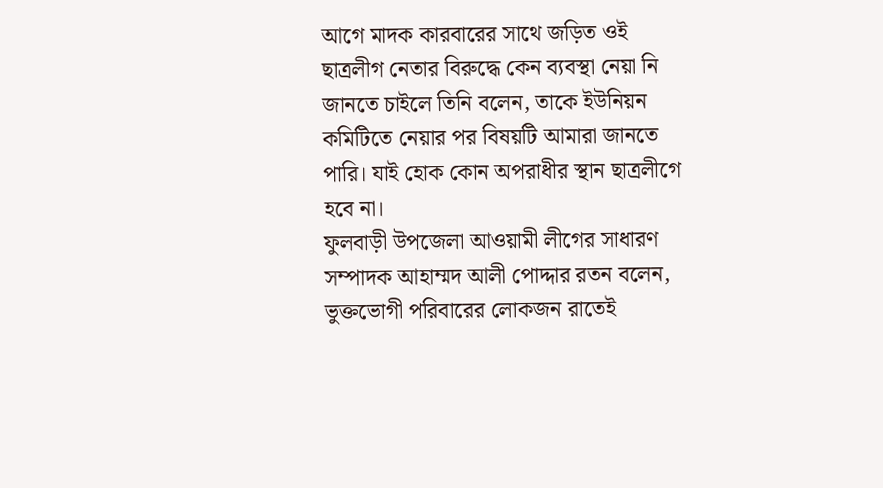আগে মাদক কারবারের সাথে জড়িত ওই ছাত্রলীগ নেতার বিরুদ্ধে কেন ব্যবস্থা নেয়া নি জানতে চাইলে তিনি বলেন, তাকে ইউনিয়ন কমিটিতে নেয়ার পর বিষয়টি আমারা জানতে পারি। যাই হোক কোন অপরাধীর স্থান ছাত্রলীগে হবে না।
ফুলবাড়ী উপজেলা আওয়ামী লীগের সাধারণ সম্পাদক আহাম্মদ আলী পোদ্দার রতন বলেন, ভুক্তভোগী পরিবারের লোকজন রাতেই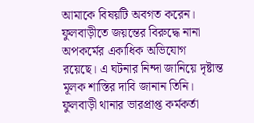আমাকে বিষয়টি অবগত করেন। ফুলবাড়ীতে জয়ন্তের বিরুদ্ধে নানা অপকর্মের একাধিক অভিযোগ রয়েছে। এ ঘটনার নিন্দা জানিয়ে দৃষ্টান্ত মূলক শাস্তির দাবি জানান তিনি।
ফুলবাড়ী থানার ভারপ্রাপ্ত কর্মকর্তা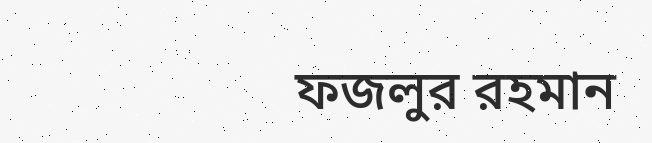ফজলুর রহমান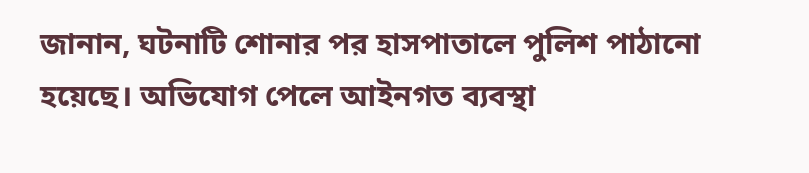জানান, ঘটনাটি শোনার পর হাসপাতালে পুলিশ পাঠানো হয়েছে। অভিযোগ পেলে আইনগত ব্যবস্থা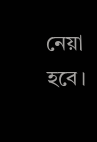নেয়া হবে।